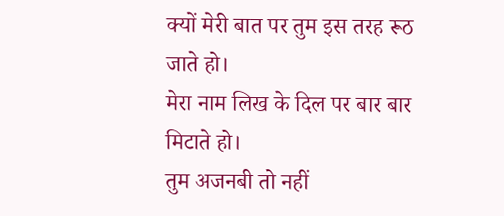क्यों मेरी बात पर तुम इस तरह रूठ जाते हो।
मेरा नाम लिख के दिल पर बार बार मिटाते हो।
तुम अजनबी तो नहीं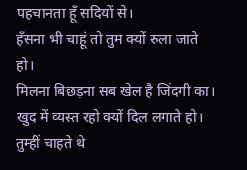पहचानता हूँ सदियों से।
हँसना भी चाहूं तो तुम क्यों रुला जाते हो।
मिलना बिछड़ना सब खेल है जिंदगी का।
खुद में व्यस्त रहो क्यों दिल लगाते हो।
तुम्हीं चाहते थे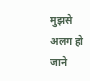मुझसे अलग हो जाने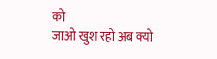को
जाओ खुश रहो अब क्यो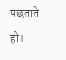पछताते हो।